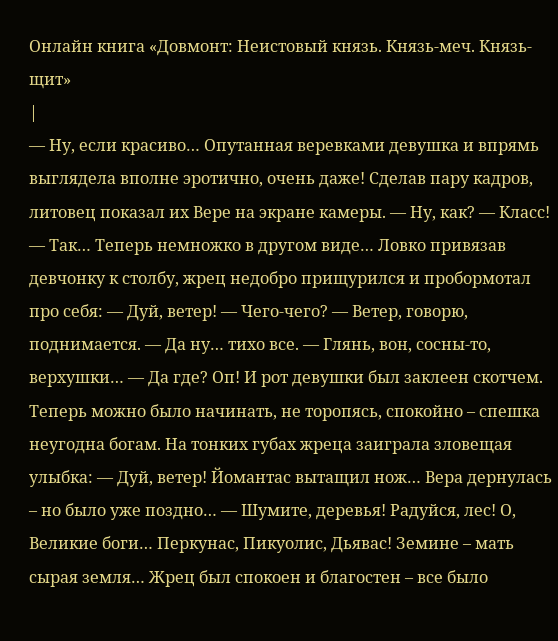Онлайн книга «Довмонт: Неистовый князь. Князь-меч. Князь-щит»
|
— Ну, если красиво… Опутанная веревками девушка и впрямь выглядела вполне эротично, очень даже! Сделав пару кадров, литовец показал их Вере на экране камеры. — Ну, как? — Класс! — Так… Теперь немножко в другом виде… Ловко привязав девчонку к столбу, жрец недобро прищурился и пробормотал про себя: — Дуй, ветер! — Чего-чего? — Ветер, говорю, поднимается. — Да ну… тихо все. — Глянь, вон, сосны-то, верхушки… — Да где? Оп! И рот девушки был заклеен скотчем. Теперь можно было начинать, не торопясь, спокойно – спешка неугодна богам. На тонких губах жреца заиграла зловещая улыбка: — Дуй, ветер! Йомантас вытащил нож… Вера дернулась – но было уже поздно… — Шумите, деревья! Радуйся, лес! О, Великие боги… Перкунас, Пикуолис, Дьявас! Земине – мать сырая земля… Жрец был спокоен и благостен – все было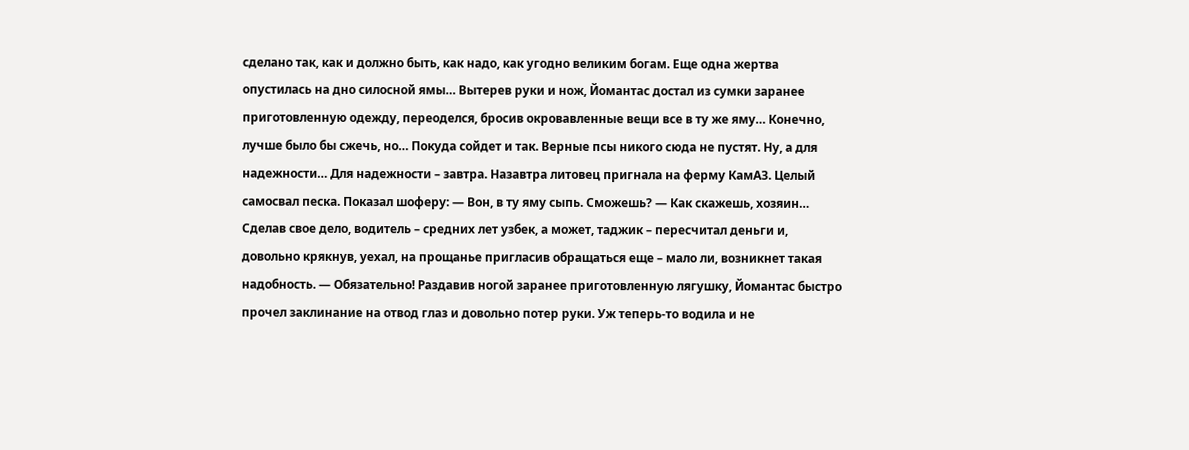сделано так, как и должно быть, как надо, как угодно великим богам. Еще одна жертва опустилась на дно силосной ямы… Вытерев руки и нож, Йомантас достал из сумки заранее приготовленную одежду, переоделся, бросив окровавленные вещи все в ту же яму… Конечно, лучше было бы сжечь, но… Покуда сойдет и так. Верные псы никого сюда не пустят. Ну, а для надежности… Для надежности – завтра. Назавтра литовец пригнала на ферму КамАЗ. Целый самосвал песка. Показал шоферу: — Вон, в ту яму сыпь. Сможешь? — Как скажешь, хозяин… Сделав свое дело, водитель – средних лет узбек, а может, таджик – пересчитал деньги и, довольно крякнув, уехал, на прощанье пригласив обращаться еще – мало ли, возникнет такая надобность. — Обязательно! Раздавив ногой заранее приготовленную лягушку, Йомантас быстро прочел заклинание на отвод глаз и довольно потер руки. Уж теперь-то водила и не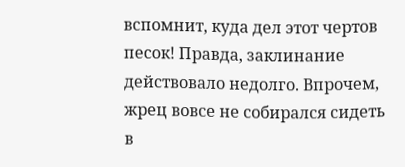вспомнит, куда дел этот чертов песок! Правда, заклинание действовало недолго. Впрочем, жрец вовсе не собирался сидеть в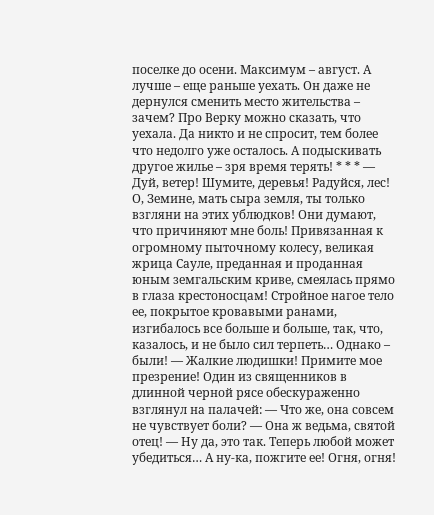поселке до осени. Максимум – август. А лучше – еще раньше уехать. Он даже не дернулся сменить место жительства – зачем? Про Верку можно сказать, что уехала. Да никто и не спросит, тем более что недолго уже осталось. А подыскивать другое жилье – зря время терять! * * * — Дуй, ветер! Шумите, деревья! Радуйся, лес! О, Земине, мать сыра земля, ты только взгляни на этих ублюдков! Они думают, что причиняют мне боль! Привязанная к огромному пыточному колесу, великая жрица Сауле, преданная и проданная юным земгальским криве, смеялась прямо в глаза крестоносцам! Стройное нагое тело ее, покрытое кровавыми ранами, изгибалось все больше и больше, так, что, казалось, и не было сил терпеть… Однако – были! — Жалкие людишки! Примите мое презрение! Один из священников в длинной черной рясе обескураженно взглянул на палачей: — Что же, она совсем не чувствует боли? — Она ж ведьма, святой отец! — Ну да, это так. Теперь любой может убедиться… А ну-ка, пожгите ее! Огня, огня!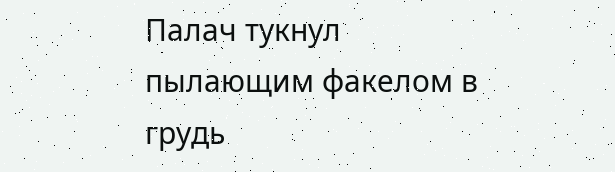Палач тукнул пылающим факелом в грудь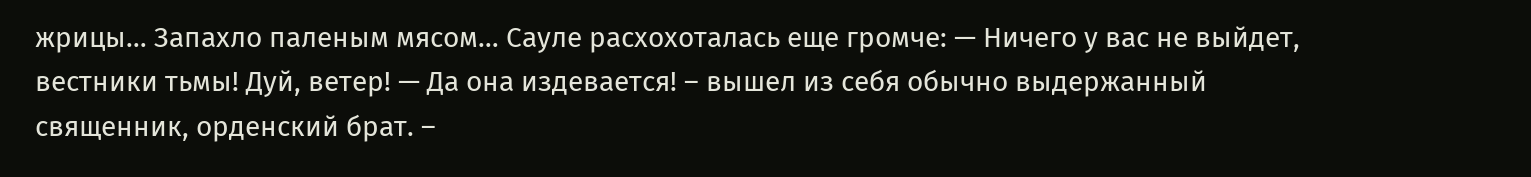жрицы… Запахло паленым мясом… Сауле расхохоталась еще громче: — Ничего у вас не выйдет, вестники тьмы! Дуй, ветер! — Да она издевается! – вышел из себя обычно выдержанный священник, орденский брат. –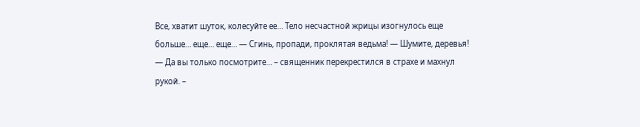Все, хватит шуток, колесуйте ее… Тело несчастной жрицы изогнулось еще больше… еще… еще… — Сгинь, пропади, проклятая ведьма! — Шумите, деревья! — Да вы только посмотрите… – священник перекрестился в страхе и махнул рукой. –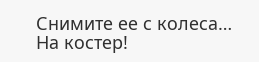Снимите ее с колеса… На костер!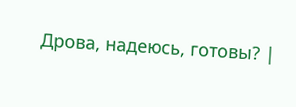Дрова, надеюсь, готовы? |